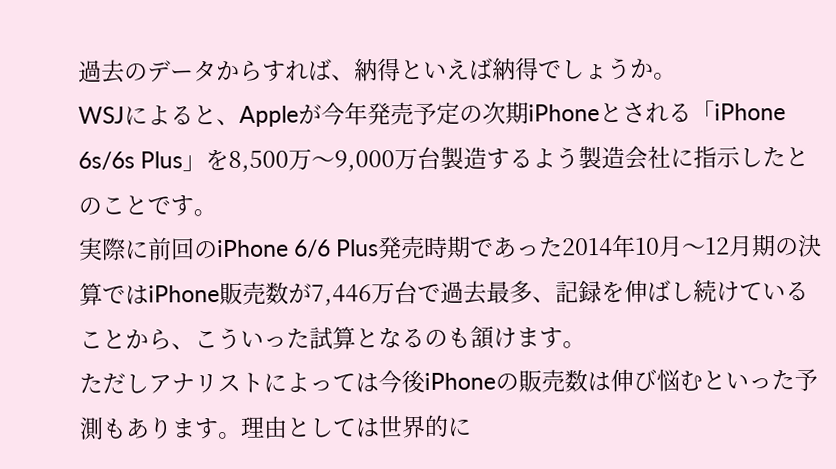過去のデータからすれば、納得といえば納得でしょうか。
WSJによると、Appleが今年発売予定の次期iPhoneとされる「iPhone 6s/6s Plus」を8,500万〜9,000万台製造するよう製造会社に指示したとのことです。
実際に前回のiPhone 6/6 Plus発売時期であった2014年10月〜12月期の決算ではiPhone販売数が7,446万台で過去最多、記録を伸ばし続けていることから、こういった試算となるのも頷けます。
ただしアナリストによっては今後iPhoneの販売数は伸び悩むといった予測もあります。理由としては世界的に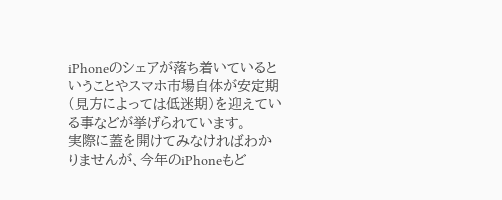iPhoneのシェアが落ち着いているということやスマホ市場自体が安定期(見方によっては低迷期)を迎えている事などが挙げられています。
実際に蓋を開けてみなければわかりませんが、今年のiPhoneもど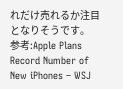れだけ売れるか注目となりそうです。
参考:Apple Plans Record Number of New iPhones – WSJ